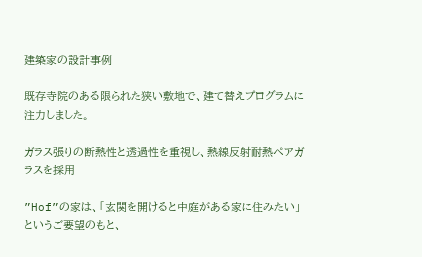建築家の設計事例

既存寺院のある限られた狭い敷地で、建て替えプログラムに注力しました。

ガラス張りの断熱性と透過性を重視し、熱線反射耐熱ペアガラスを採用

”Hof”の家は、「玄関を開けると中庭がある家に住みたい」というご要望のもと、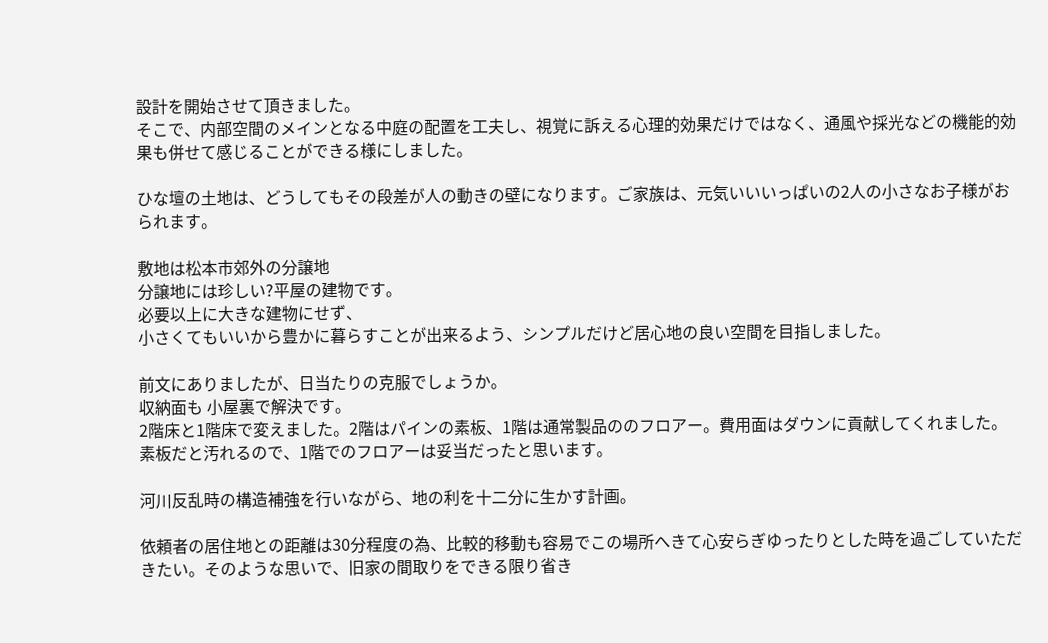設計を開始させて頂きました。
そこで、内部空間のメインとなる中庭の配置を工夫し、視覚に訴える心理的効果だけではなく、通風や採光などの機能的効果も併せて感じることができる様にしました。

ひな壇の土地は、どうしてもその段差が人の動きの壁になります。ご家族は、元気いいいっぱいの2人の小さなお子様がおられます。

敷地は松本市郊外の分譲地
分譲地には珍しい?平屋の建物です。
必要以上に大きな建物にせず、
小さくてもいいから豊かに暮らすことが出来るよう、シンプルだけど居心地の良い空間を目指しました。

前文にありましたが、日当たりの克服でしょうか。
収納面も 小屋裏で解決です。
2階床と1階床で変えました。2階はパインの素板、1階は通常製品ののフロアー。費用面はダウンに貢献してくれました。素板だと汚れるので、1階でのフロアーは妥当だったと思います。

河川反乱時の構造補強を行いながら、地の利を十二分に生かす計画。

依頼者の居住地との距離は30分程度の為、比較的移動も容易でこの場所へきて心安らぎゆったりとした時を過ごしていただきたい。そのような思いで、旧家の間取りをできる限り省き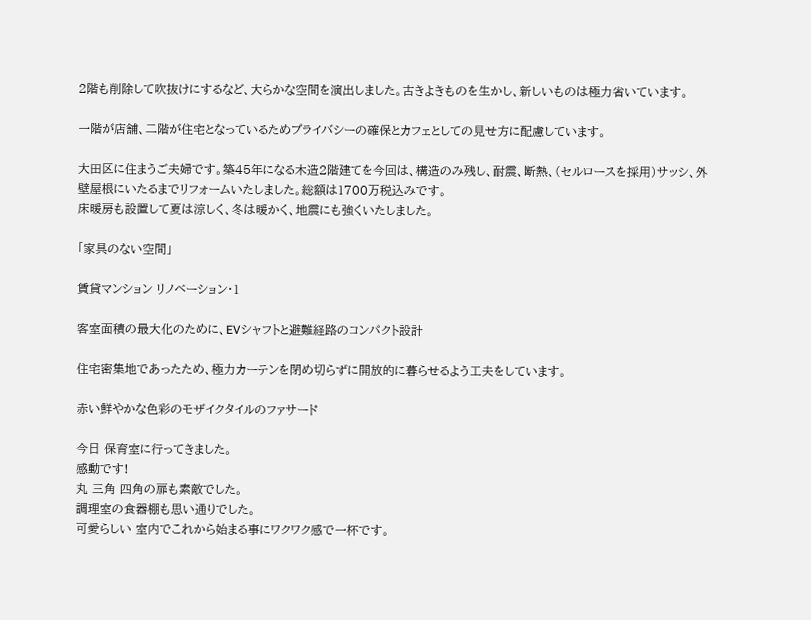2階も削除して吹抜けにするなど、大らかな空間を演出しました。古きよきものを生かし、新しいものは極力省いています。

一階が店舗、二階が住宅となっているためプライバシーの確保とカフェとしての見せ方に配慮しています。

大田区に住まうご夫婦です。築45年になる木造2階建てを今回は、構造のみ残し、耐震、断熱、(セルロースを採用)サッシ、外壁屋根にいたるまでリフォームいたしました。総額は1700万税込みです。
床暖房も設置して夏は涼しく、冬は暖かく、地震にも強くいたしました。

「家具のない空間」

賃貸マンション リノベーション・1

客室面積の最大化のために、EVシャフトと避難経路のコンパクト設計

住宅密集地であったため、極力カーテンを閉め切らずに開放的に暮らせるよう工夫をしています。

赤い鮮やかな色彩のモザイクタイルのファサード

今日 保育室に行ってきました。
感動です!
丸 三角 四角の扉も素敵でした。
調理室の食器棚も思い通りでした。
可愛らしい 室内でこれから始まる事にワクワク感で一杯です。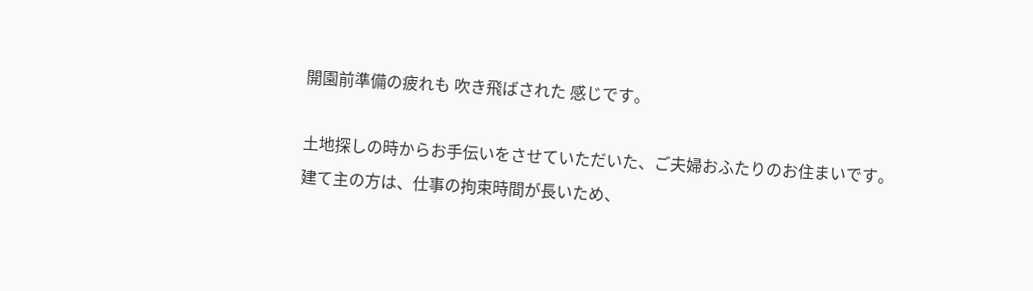開園前準備の疲れも 吹き飛ばされた 感じです。

土地探しの時からお手伝いをさせていただいた、ご夫婦おふたりのお住まいです。
建て主の方は、仕事の拘束時間が長いため、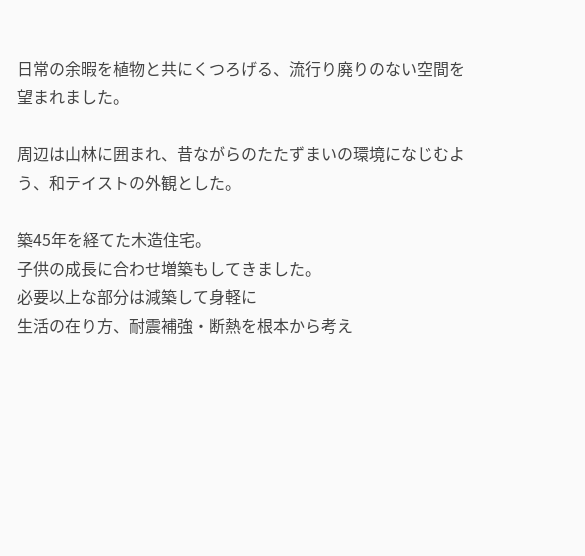日常の余暇を植物と共にくつろげる、流行り廃りのない空間を望まれました。

周辺は山林に囲まれ、昔ながらのたたずまいの環境になじむよう、和テイストの外観とした。

築45年を経てた木造住宅。
子供の成長に合わせ増築もしてきました。
必要以上な部分は減築して身軽に
生活の在り方、耐震補強・断熱を根本から考え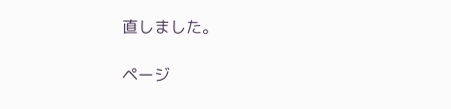直しました。

ページ